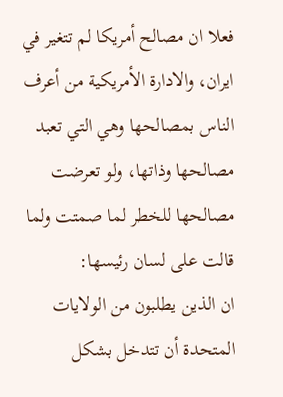فعلا ان مصالح أمريكا لم تتغير في ايران، والادارة الأمريكية من أعرف الناس بمصالحها وهي التي تعبد مصالحها وذاتها، ولو تعرضت مصالحها للخطر لما صمتت ولما قالت على لسان رئيسها:
ان الذين يطلبون من الولايات المتحدة أن تتدخل بشكل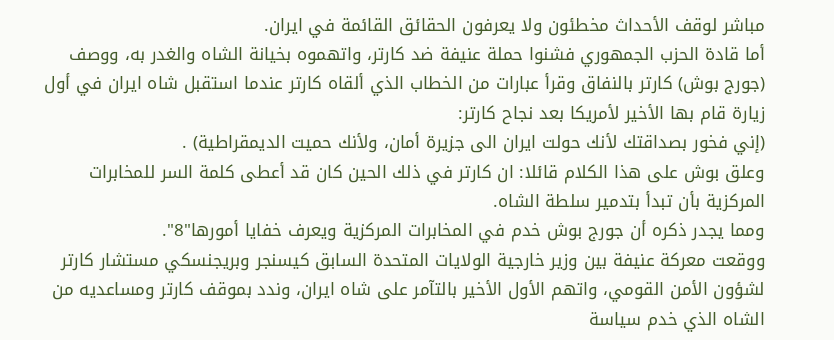مباشر لوقف الأحداث مخطئون ولا يعرفون الحقائق القائمة في ايران.
أما قادة الحزب الجمهوري فشنوا حملة عنيفة ضد كارتر، واتهموه بخيانة الشاه والغدر به، ووصف (جورج بوش) كارتر بالنفاق وقرأ عبارات من الخطاب الذي ألقاه كارتر عندما استقبل شاه ايران في أول زيارة قام بها الأخير لأمريكا بعد نجاح كارتر:
(إني فخور بصداقتك لأنك حولت ايران الى جزيرة أمان، ولأنك حميت الديمقراطية) .
وعلق بوش على هذا الكلام قائلا: ان كارتر في ذلك الحين كان قد أعطى كلمة السر للمخابرات المركزية بأن تبدأ بتدمير سلطة الشاه.
ومما يجدر ذكره أن جورج بوش خدم في المخابرات المركزية ويعرف خفايا أمورها"8".
ووقعت معركة عنيفة بين وزير خارجية الولايات المتحدة السابق كيسنجر وبريجنسكي مستشار كارتر لشؤون الأمن القومي، واتهم الأول الأخير بالتآمر على شاه ايران، وندد بموقف كارتر ومساعديه من الشاه الذي خدم سياسة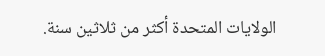الولايات المتحدة أكثر من ثلاثين سنة.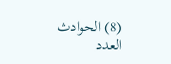(8) الحوادث العدد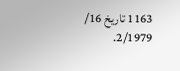1163 تاريخ 16/ 2/1979.